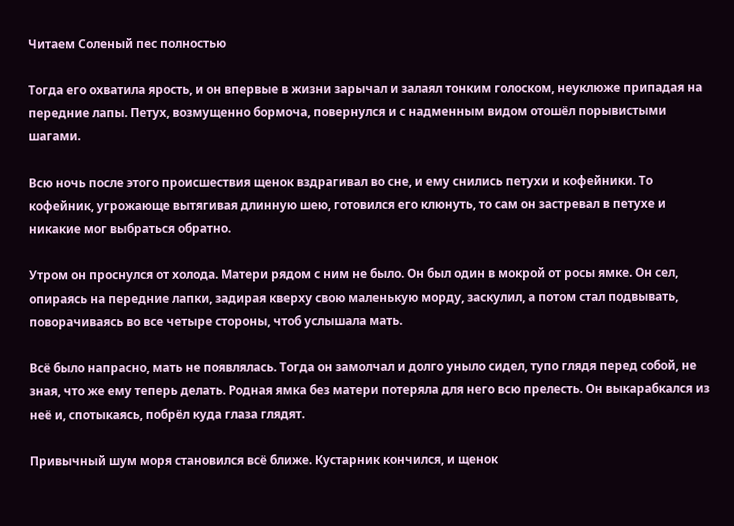Читаем Соленый пес полностью

Тогда его охватила ярость, и он впервые в жизни зарычал и залаял тонким голоском, неуклюже припадая на передние лапы. Петух, возмущенно бормоча, повернулся и с надменным видом отошёл порывистыми шагами.

Всю ночь после этого происшествия щенок вздрагивал во сне, и ему снились петухи и кофейники. То кофейник, угрожающе вытягивая длинную шею, готовился его клюнуть, то сам он застревал в петухе и никакие мог выбраться обратно.

Утром он проснулся от холода. Матери рядом с ним не было. Он был один в мокрой от росы ямке. Он сел, опираясь на передние лапки, задирая кверху свою маленькую морду, заскулил, а потом стал подвывать, поворачиваясь во все четыре стороны, чтоб услышала мать.

Всё было напрасно, мать не появлялась. Тогда он замолчал и долго уныло сидел, тупо глядя перед собой, не зная, что же ему теперь делать. Родная ямка без матери потеряла для него всю прелесть. Он выкарабкался из неё и, спотыкаясь, побрёл куда глаза глядят.

Привычный шум моря становился всё ближе. Кустарник кончился, и щенок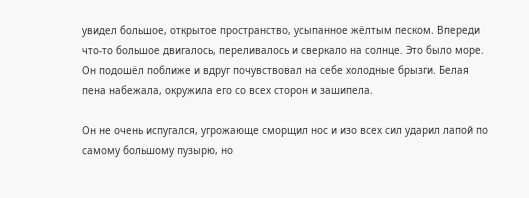увидел большое, открытое пространство, усыпанное жёлтым песком. Впереди что-то большое двигалось, переливалось и сверкало на солнце. Это было море. Он подошёл поближе и вдруг почувствовал на себе холодные брызги. Белая пена набежала, окружила его со всех сторон и зашипела.

Он не очень испугался, угрожающе сморщил нос и изо всех сил ударил лапой по самому большому пузырю, но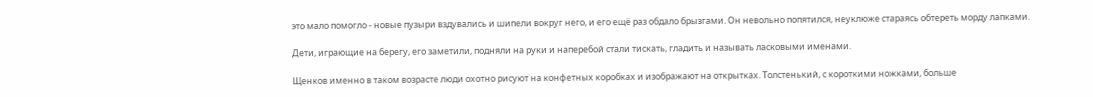это мало помогло - новые пузыри вздувались и шипели вокруг него, и его ещё раз обдало брызгами. Он невольно попятился, неуклюже стараясь обтереть морду лапками.

Дети, играющие на берегу, его заметили, подняли на руки и наперебой стали тискать, гладить и называть ласковыми именами.

Щенков именно в таком возрасте люди охотно рисуют на конфетных коробках и изображают на открытках. Толстенький, с короткими ножками, больше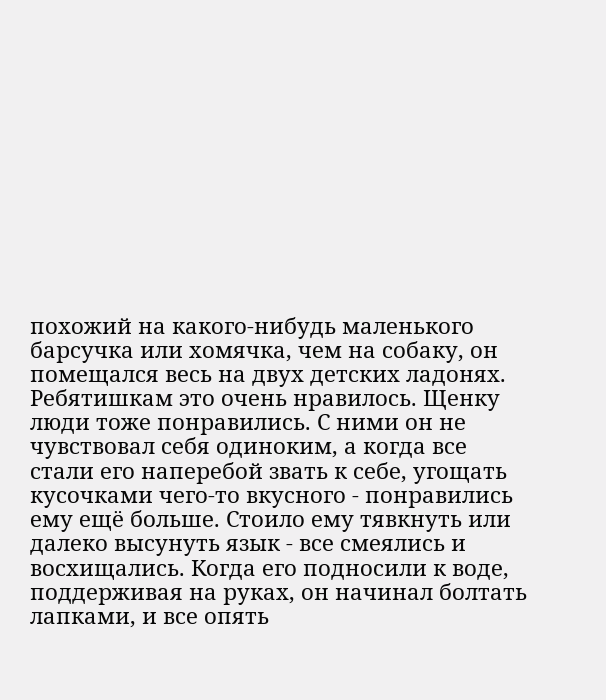похожий на какого-нибудь маленького барсучка или хомячка, чем на собаку, он помещался весь на двух детских ладонях. Ребятишкам это очень нравилось. Щенку люди тоже понравились. С ними он не чувствовал себя одиноким, а когда все стали его наперебой звать к себе, угощать кусочками чего-то вкусного - понравились ему ещё больше. Стоило ему тявкнуть или далеко высунуть язык - все смеялись и восхищались. Когда его подносили к воде, поддерживая на руках, он начинал болтать лапками, и все опять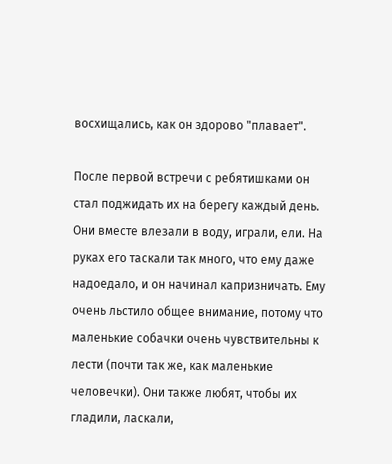восхищались, как он здорово "плавает".

После первой встречи с ребятишками он стал поджидать их на берегу каждый день. Они вместе влезали в воду, играли, ели. На руках его таскали так много, что ему даже надоедало, и он начинал капризничать. Ему очень льстило общее внимание, потому что маленькие собачки очень чувствительны к лести (почти так же, как маленькие человечки). Они также любят, чтобы их гладили, ласкали,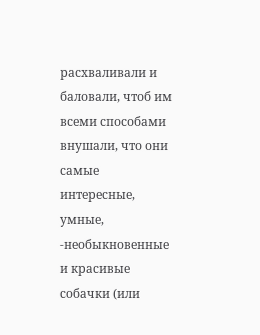расхваливали и баловали, чтоб им всеми способами внушали, что они самые интересные, умные, -необыкновенные и красивые собачки (или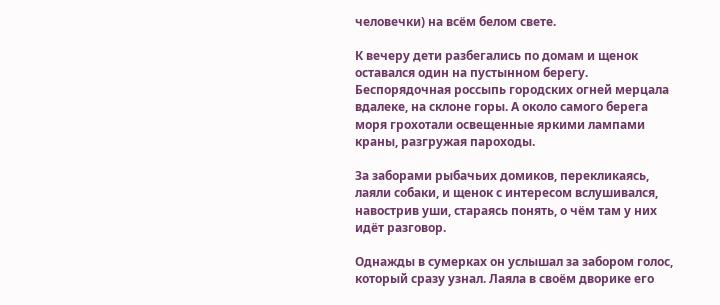человечки) на всём белом свете.

К вечеру дети разбегались по домам и щенок оставался один на пустынном берегу. Беспорядочная россыпь городских огней мерцала вдалеке, на склоне горы. А около самого берега моря грохотали освещенные яркими лампами краны, разгружая пароходы.

За заборами рыбачьих домиков, перекликаясь, лаяли собаки, и щенок с интересом вслушивался, навострив уши, стараясь понять, о чём там у них идёт разговор.

Однажды в сумерках он услышал за забором голос, который сразу узнал. Лаяла в своём дворике его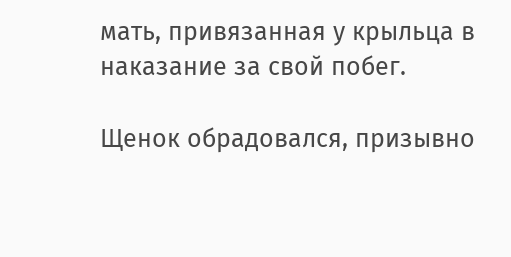мать, привязанная у крыльца в наказание за свой побег.

Щенок обрадовался, призывно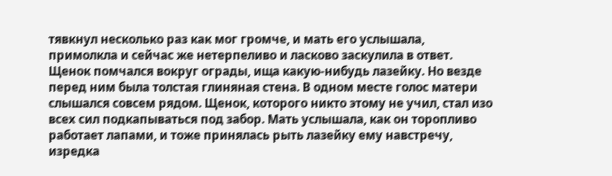тявкнул несколько раз как мог громче, и мать его услышала, примолкла и сейчас же нетерпеливо и ласково заскулила в ответ. Щенок помчался вокруг ограды, ища какую-нибудь лазейку. Но везде перед ним была толстая глиняная стена. В одном месте голос матери слышался совсем рядом. Щенок, которого никто этому не учил, стал изо всех сил подкапываться под забор. Мать услышала, как он торопливо работает лапами, и тоже принялась рыть лазейку ему навстречу, изредка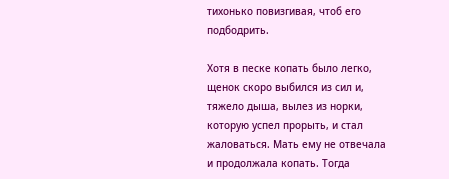тихонько повизгивая, чтоб его подбодрить.

Хотя в песке копать было легко, щенок скоро выбился из сил и, тяжело дыша, вылез из норки, которую успел прорыть, и стал жаловаться. Мать ему не отвечала и продолжала копать. Тогда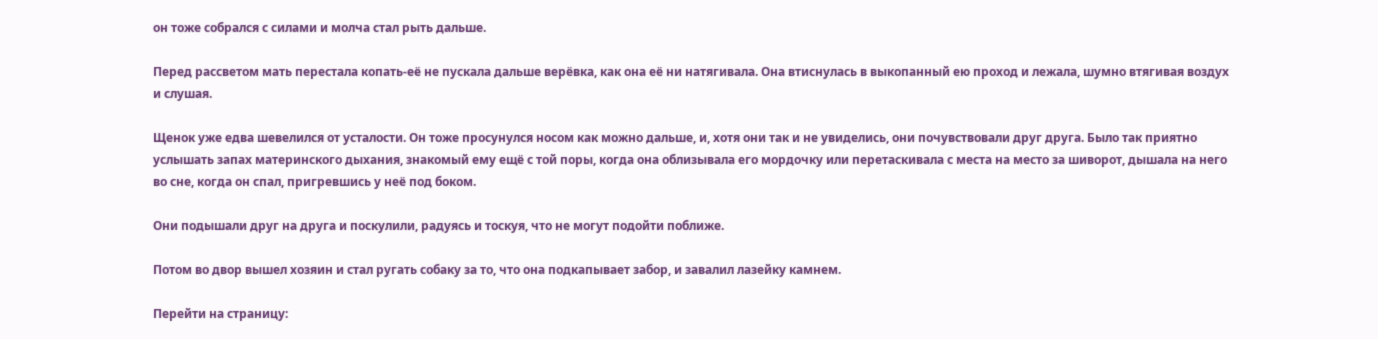он тоже собрался с силами и молча стал рыть дальше.

Перед рассветом мать перестала копать-её не пускала дальше верёвка, как она её ни натягивала. Она втиснулась в выкопанный ею проход и лежала, шумно втягивая воздух и слушая.

Щенок уже едва шевелился от усталости. Он тоже просунулся носом как можно дальше, и, хотя они так и не увиделись, они почувствовали друг друга. Было так приятно услышать запах материнского дыхания, знакомый ему ещё с той поры, когда она облизывала его мордочку или перетаскивала с места на место за шиворот, дышала на него во сне, когда он спал, пригревшись у неё под боком.

Они подышали друг на друга и поскулили, радуясь и тоскуя, что не могут подойти поближе.

Потом во двор вышел хозяин и стал ругать собаку за то, что она подкапывает забор, и завалил лазейку камнем.

Перейти на страницу: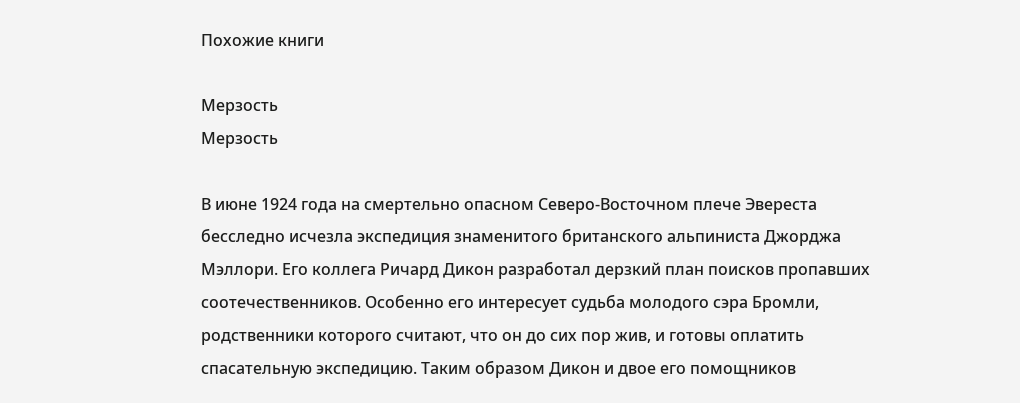Похожие книги

Мерзость
Мерзость

В июне 1924 года на смертельно опасном Северо-Восточном плече Эвереста бесследно исчезла экспедиция знаменитого британского альпиниста Джорджа Мэллори. Его коллега Ричард Дикон разработал дерзкий план поисков пропавших соотечественников. Особенно его интересует судьба молодого сэра Бромли, родственники которого считают, что он до сих пор жив, и готовы оплатить спасательную экспедицию. Таким образом Дикон и двое его помощников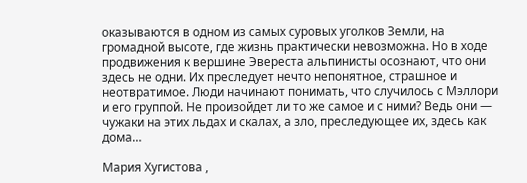оказываются в одном из самых суровых уголков Земли, на громадной высоте, где жизнь практически невозможна. Но в ходе продвижения к вершине Эвереста альпинисты осознают, что они здесь не одни. Их преследует нечто непонятное, страшное и неотвратимое. Люди начинают понимать, что случилось с Мэллори и его группой. Не произойдет ли то же самое и с ними? Ведь они — чужаки на этих льдах и скалах, а зло, преследующее их, здесь как дома…

Мария Хугистова ,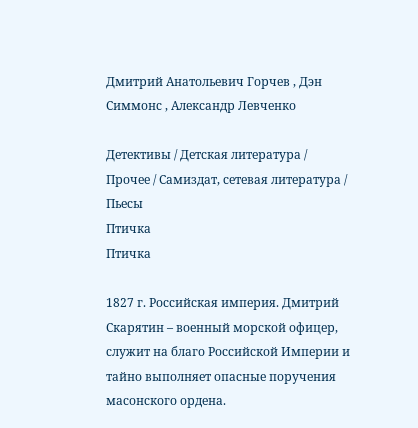Дмитрий Анатольевич Горчев , Дэн Симмонс , Александр Левченко

Детективы / Детская литература / Прочее / Самиздат, сетевая литература / Пьесы
Птичка
Птичка

1827 г. Российская империя. Дмитрий Скарятин – военный морской офицер, служит на благо Российской Империи и тайно выполняет опасные поручения масонского ордена.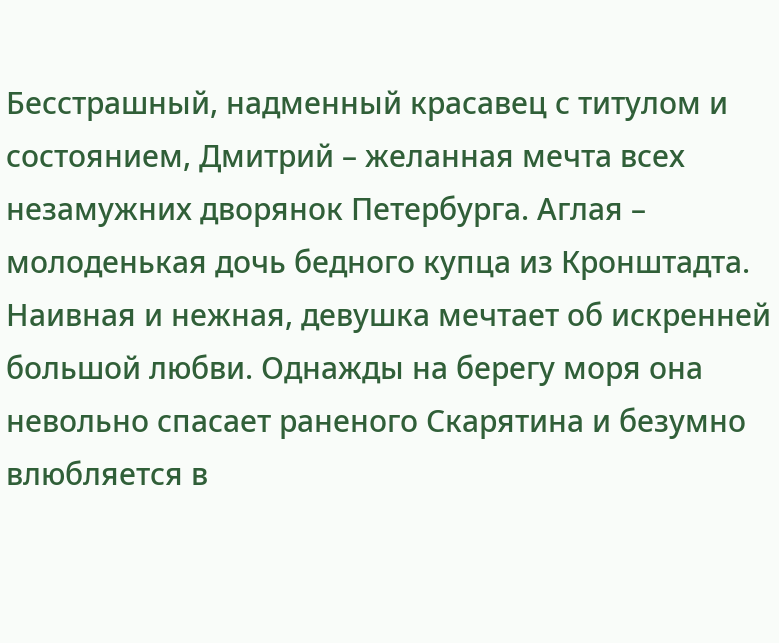Бесстрашный, надменный красавец с титулом и состоянием, Дмитрий – желанная мечта всех незамужних дворянок Петербурга. Аглая – молоденькая дочь бедного купца из Кронштадта. Наивная и нежная, девушка мечтает об искренней большой любви. Однажды на берегу моря она невольно спасает раненого Скарятина и безумно влюбляется в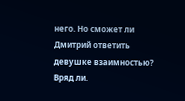него. Но сможет ли Дмитрий ответить девушке взаимностью? Вряд ли.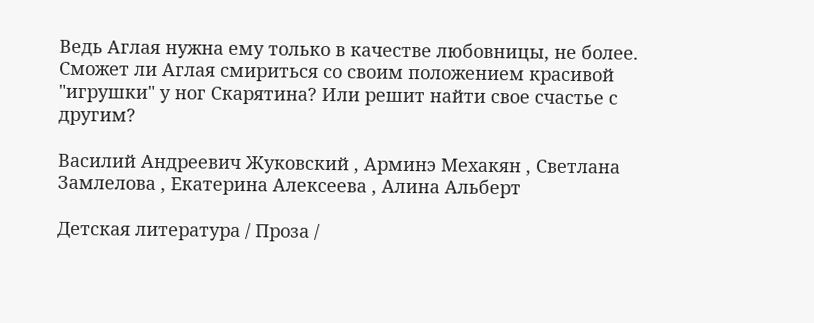Ведь Аглая нужна ему только в качестве любовницы, не более. Сможет ли Аглая смириться со своим положением красивой "игрушки" у ног Скарятина? Или решит найти свое счастье с другим?

Василий Андреевич Жуковский , Арминэ Мехакян , Светлана Замлелова , Екатерина Алексеева , Алина Альберт

Детская литература / Проза /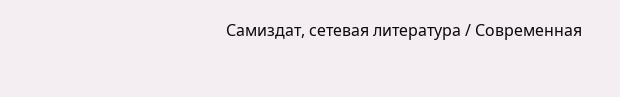Самиздат, сетевая литература / Современная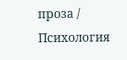проза / Психология